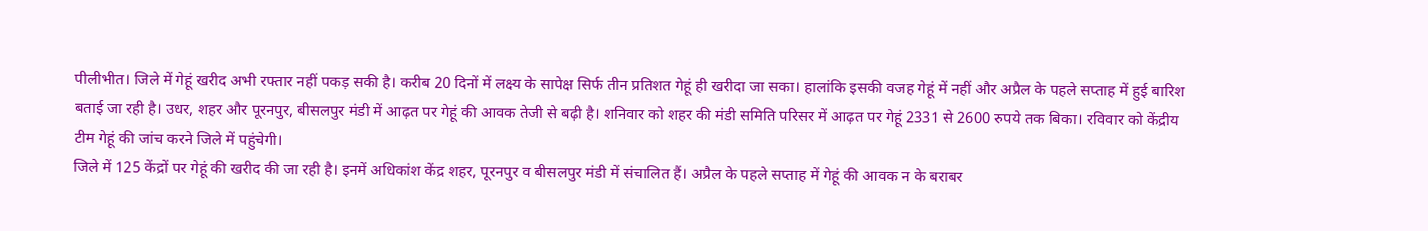पीलीभीत। जिले में गेहूं खरीद अभी रफ्तार नहीं पकड़ सकी है। करीब 20 दिनों में लक्ष्य के सापेक्ष सिर्फ तीन प्रतिशत गेहूं ही खरीदा जा सका। हालांकि इसकी वजह गेहूं में नहीं और अप्रैल के पहले सप्ताह में हुई बारिश बताई जा रही है। उधर, शहर और पूरनपुर, बीसलपुर मंडी में आढ़त पर गेहूं की आवक तेजी से बढ़ी है। शनिवार को शहर की मंडी समिति परिसर में आढ़त पर गेहूं 2331 से 2600 रुपये तक बिका। रविवार को केंद्रीय टीम गेहूं की जांच करने जिले में पहुंचेगी।
जिले में 125 केंद्रों पर गेहूं की खरीद की जा रही है। इनमें अधिकांश केंद्र शहर, पूरनपुर व बीसलपुर मंडी में संचालित हैं। अप्रैल के पहले सप्ताह में गेहूं की आवक न के बराबर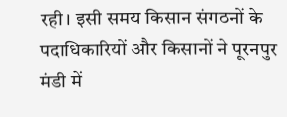रही। इसी समय किसान संगठनों के पदाधिकारियों और किसानों ने पूरनपुर मंडी में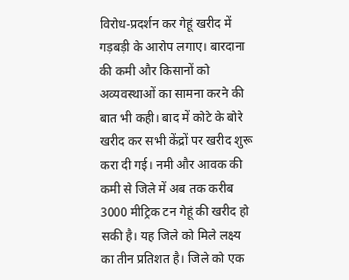विरोध-प्रदर्शन कर गेहूं खरीद में गड़बड़ी के आरोप लगाए। बारदाना की कमी और किसानों को अव्यवस्थाओं का सामना करने की बात भी कही। बाद में कोटे के बोरे खरीद कर सभी केंद्रों पर खरीद शुरू करा दी गई। नमी और आवक की कमी से जिले में अब तक करीब 3000 मीट्रिक टन गेहूं की खरीद हो सकी है। यह जिले को मिले लक्ष्य का तीन प्रतिशत है। जिले को एक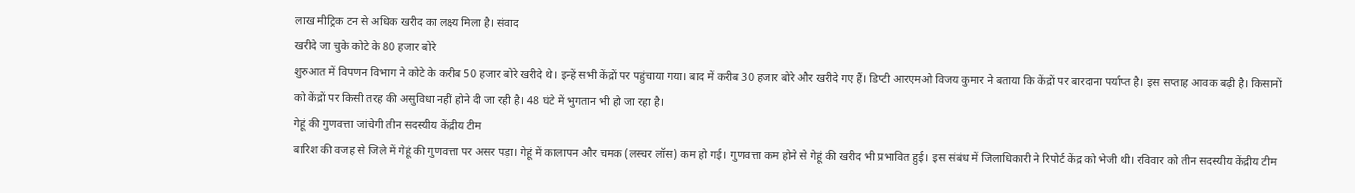लाख मीट्रिक टन से अधिक खरीद का लक्ष्य मिला है। संवाद
खरीदे जा चुके कोटे के 80 हजार बोरे
शुरुआत में विपणन विभाग ने कोटे के करीब 50 हजार बोरे खरीदे थे। इन्हें सभी केंद्रों पर पहुंचाया गया। बाद में करीब 30 हजार बोरे और खरीदे गए हैं। डिप्टी आरएमओ विजय कुमार ने बताया कि केंद्रों पर बारदाना पर्याप्त है। इस सप्ताह आवक बढ़ी है। किसानों को केंद्रों पर किसी तरह की असुविधा नहीं होने दी जा रही है। 48 घंटे में भुगतान भी हो जा रहा है।
गेहूं की गुणवत्ता जांचेगी तीन सदस्यीय केंद्रीय टीम
बारिश की वजह से जिले में गेहूं की गुणवत्ता पर असर पड़ा। गेहूं में कालापन और चमक (लस्चर लॉस) कम हो गई। गुणवत्ता कम होने से गेहूं की खरीद भी प्रभावित हुई। इस संबंध में जिलाधिकारी ने रिपोर्ट केंद्र को भेजी थी। रविवार को तीन सदस्यीय केंद्रीय टीम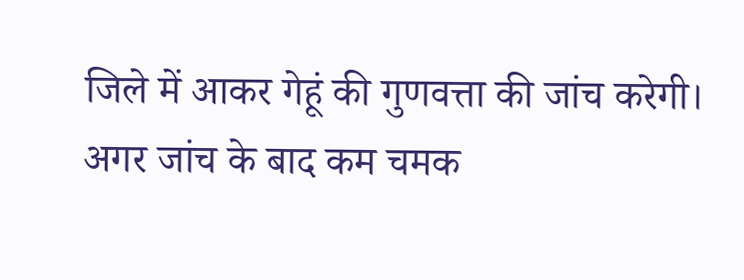जिले में आकर गेहूं की गुणवत्ता की जांच करेगी। अगर जांच के बाद कम चमक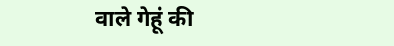वाले गेहूं की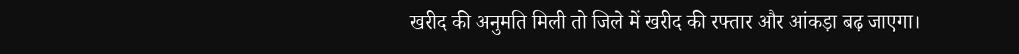खरीद की अनुमति मिली तो जिले में खरीद की रफ्तार और आंकड़ा बढ़ जाएगा।